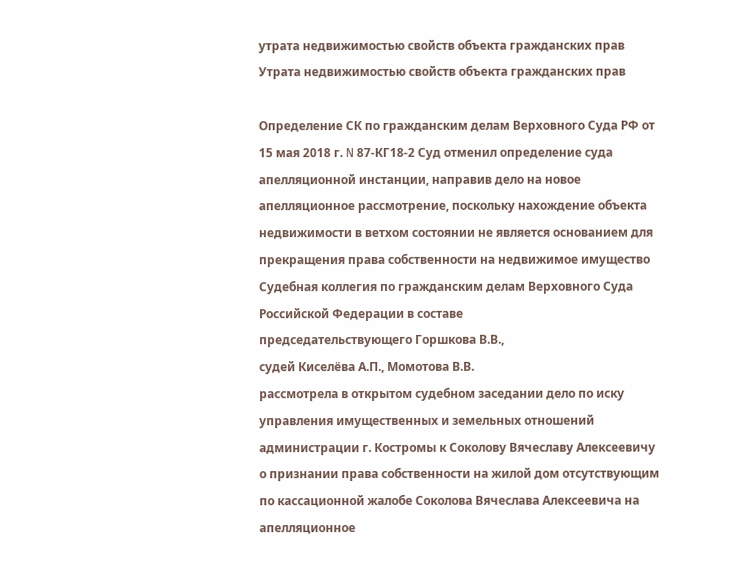утрата недвижимостью свойств объекта гражданских прав
Утрата недвижимостью свойств объекта гражданских прав

Определение СК по гражданским делам Верховного Суда РФ от 15 мая 2018 г. N 87-КГ18-2 Суд отменил определение суда апелляционной инстанции, направив дело на новое апелляционное рассмотрение, поскольку нахождение объекта недвижимости в ветхом состоянии не является основанием для прекращения права собственности на недвижимое имущество
Судебная коллегия по гражданским делам Верховного Суда Российской Федерации в составе
председательствующего Горшкова В.В.,
судей Киселёва А.П., Момотова В.В.
рассмотрела в открытом судебном заседании дело по иску управления имущественных и земельных отношений администрации г. Костромы к Соколову Вячеславу Алексеевичу о признании права собственности на жилой дом отсутствующим по кассационной жалобе Соколова Вячеслава Алексеевича на апелляционное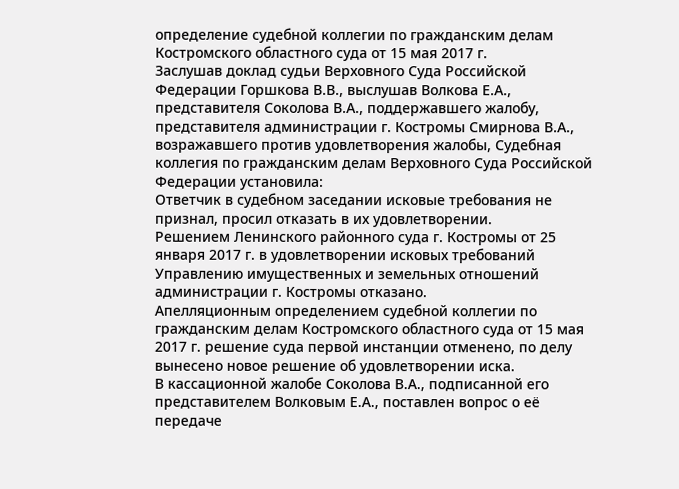определение судебной коллегии по гражданским делам Костромского областного суда от 15 мая 2017 г.
Заслушав доклад судьи Верховного Суда Российской Федерации Горшкова В.В., выслушав Волкова Е.А., представителя Соколова В.А., поддержавшего жалобу, представителя администрации г. Костромы Смирнова В.А., возражавшего против удовлетворения жалобы, Судебная коллегия по гражданским делам Верховного Суда Российской Федерации установила:
Ответчик в судебном заседании исковые требования не признал, просил отказать в их удовлетворении.
Решением Ленинского районного суда г. Костромы от 25 января 2017 г. в удовлетворении исковых требований Управлению имущественных и земельных отношений администрации г. Костромы отказано.
Апелляционным определением судебной коллегии по гражданским делам Костромского областного суда от 15 мая 2017 г. решение суда первой инстанции отменено, по делу вынесено новое решение об удовлетворении иска.
В кассационной жалобе Соколова В.А., подписанной его представителем Волковым Е.А., поставлен вопрос о её передаче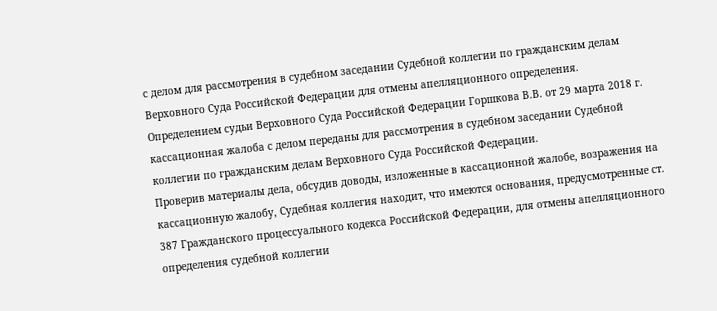с делом для рассмотрения в судебном заседании Судебной коллегии по гражданским делам Верховного Суда Российской Федерации для отмены апелляционного определения.
Определением судьи Верховного Суда Российской Федерации Горшкова В.В. от 29 марта 2018 г. кассационная жалоба с делом переданы для рассмотрения в судебном заседании Судебной коллегии по гражданским делам Верховного Суда Российской Федерации.
Проверив материалы дела, обсудив доводы, изложенные в кассационной жалобе, возражения на кассационную жалобу, Судебная коллегия находит, что имеются основания, предусмотренные ст. 387 Гражданского процессуального кодекса Российской Федерации, для отмены апелляционного определения судебной коллегии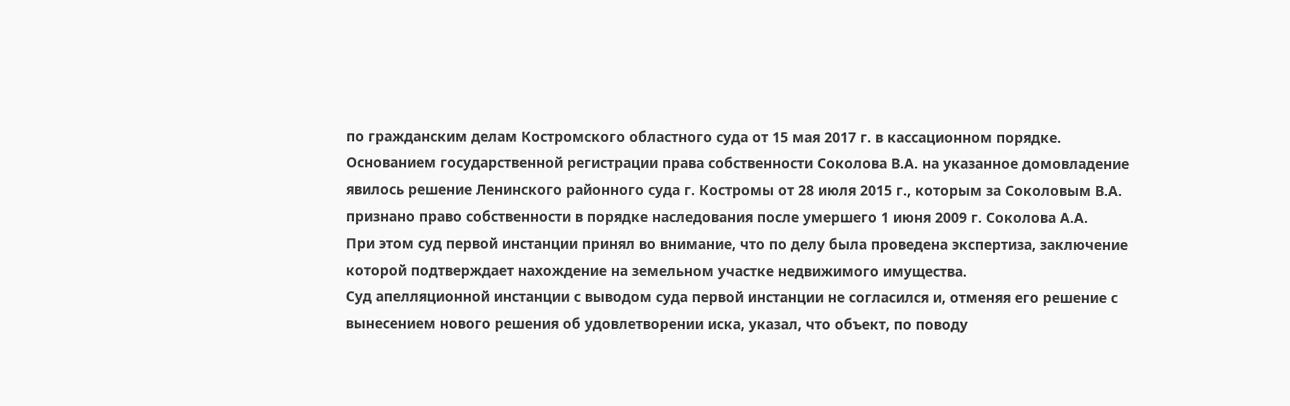по гражданским делам Костромского областного суда от 15 мая 2017 г. в кассационном порядке.
Основанием государственной регистрации права собственности Соколова В.А. на указанное домовладение явилось решение Ленинского районного суда г. Костромы от 28 июля 2015 г., которым за Соколовым В.А. признано право собственности в порядке наследования после умершего 1 июня 2009 г. Соколова А.А.
При этом суд первой инстанции принял во внимание, что по делу была проведена экспертиза, заключение которой подтверждает нахождение на земельном участке недвижимого имущества.
Суд апелляционной инстанции с выводом суда первой инстанции не согласился и, отменяя его решение с вынесением нового решения об удовлетворении иска, указал, что объект, по поводу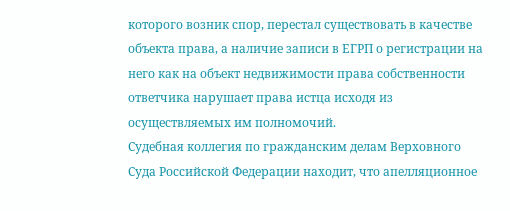которого возник спор, перестал существовать в качестве объекта права, а наличие записи в ЕГРП о регистрации на него как на объект недвижимости права собственности ответчика нарушает права истца исходя из осуществляемых им полномочий.
Судебная коллегия по гражданским делам Верховного Суда Российской Федерации находит, что апелляционное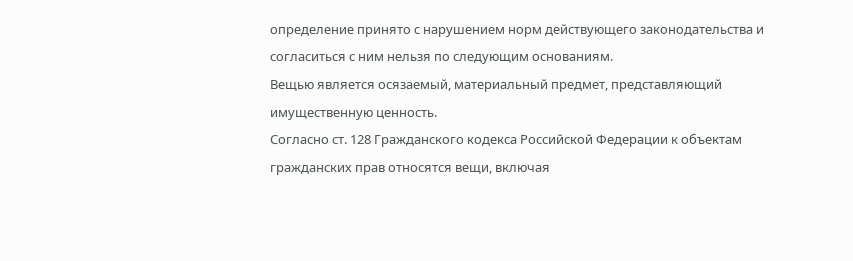определение принято с нарушением норм действующего законодательства и согласиться с ним нельзя по следующим основаниям.
Вещью является осязаемый, материальный предмет, представляющий имущественную ценность.
Согласно ст. 128 Гражданского кодекса Российской Федерации к объектам гражданских прав относятся вещи, включая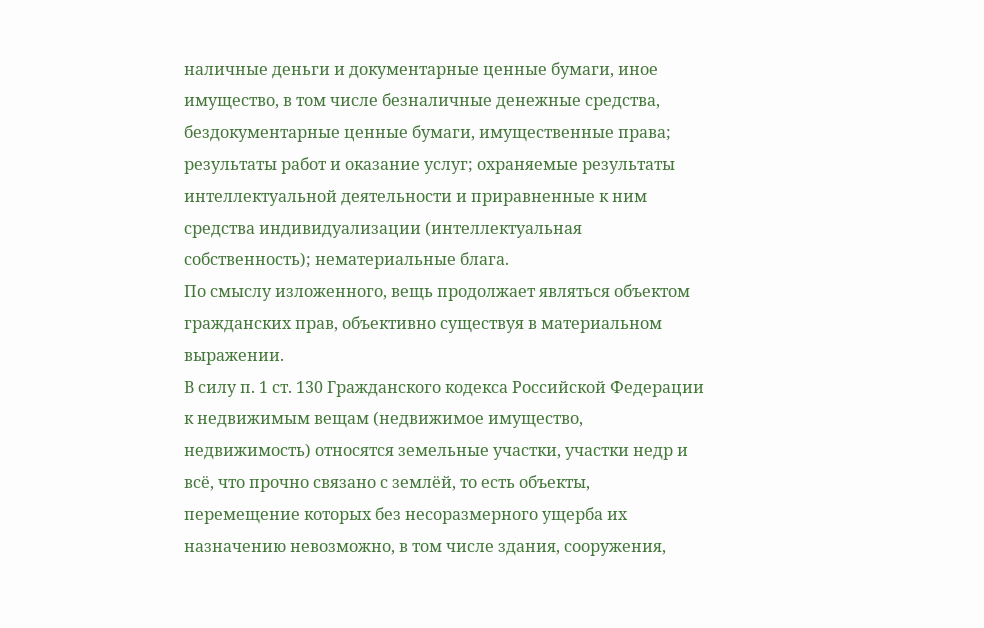наличные деньги и документарные ценные бумаги, иное имущество, в том числе безналичные денежные средства, бездокументарные ценные бумаги, имущественные права; результаты работ и оказание услуг; охраняемые результаты интеллектуальной деятельности и приравненные к ним средства индивидуализации (интеллектуальная собственность); нематериальные блага.
По смыслу изложенного, вещь продолжает являться объектом гражданских прав, объективно существуя в материальном выражении.
В силу п. 1 ст. 130 Гражданского кодекса Российской Федерации к недвижимым вещам (недвижимое имущество, недвижимость) относятся земельные участки, участки недр и всё, что прочно связано с землёй, то есть объекты, перемещение которых без несоразмерного ущерба их назначению невозможно, в том числе здания, сооружения,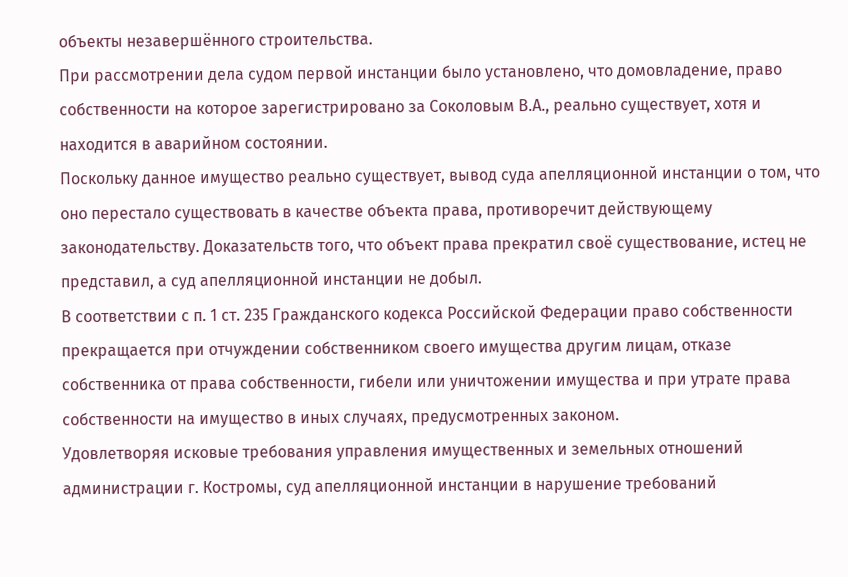объекты незавершённого строительства.
При рассмотрении дела судом первой инстанции было установлено, что домовладение, право собственности на которое зарегистрировано за Соколовым В.А., реально существует, хотя и находится в аварийном состоянии.
Поскольку данное имущество реально существует, вывод суда апелляционной инстанции о том, что оно перестало существовать в качестве объекта права, противоречит действующему законодательству. Доказательств того, что объект права прекратил своё существование, истец не представил, а суд апелляционной инстанции не добыл.
В соответствии с п. 1 ст. 235 Гражданского кодекса Российской Федерации право собственности прекращается при отчуждении собственником своего имущества другим лицам, отказе собственника от права собственности, гибели или уничтожении имущества и при утрате права собственности на имущество в иных случаях, предусмотренных законом.
Удовлетворяя исковые требования управления имущественных и земельных отношений администрации г. Костромы, суд апелляционной инстанции в нарушение требований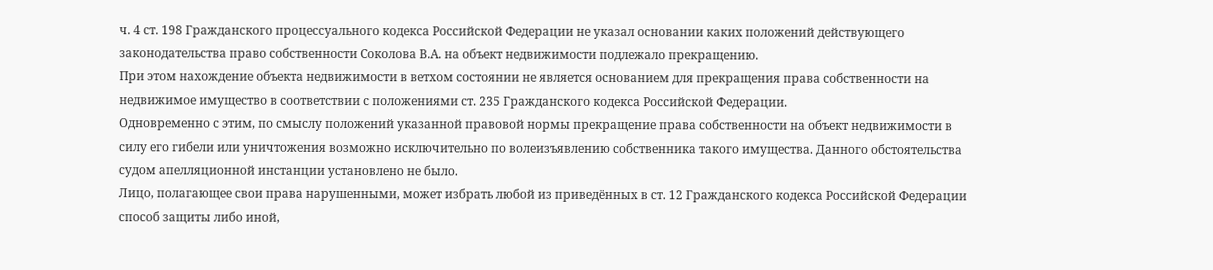ч. 4 ст. 198 Гражданского процессуального кодекса Российской Федерации не указал основании каких положений действующего законодательства право собственности Соколова В.А. на объект недвижимости подлежало прекращению.
При этом нахождение объекта недвижимости в ветхом состоянии не является основанием для прекращения права собственности на недвижимое имущество в соответствии с положениями ст. 235 Гражданского кодекса Российской Федерации.
Одновременно с этим, по смыслу положений указанной правовой нормы прекращение права собственности на объект недвижимости в силу его гибели или уничтожения возможно исключительно по волеизъявлению собственника такого имущества. Данного обстоятельства судом апелляционной инстанции установлено не было.
Лицо, полагающее свои права нарушенными, может избрать любой из приведённых в ст. 12 Гражданского кодекса Российской Федерации способ защиты либо иной,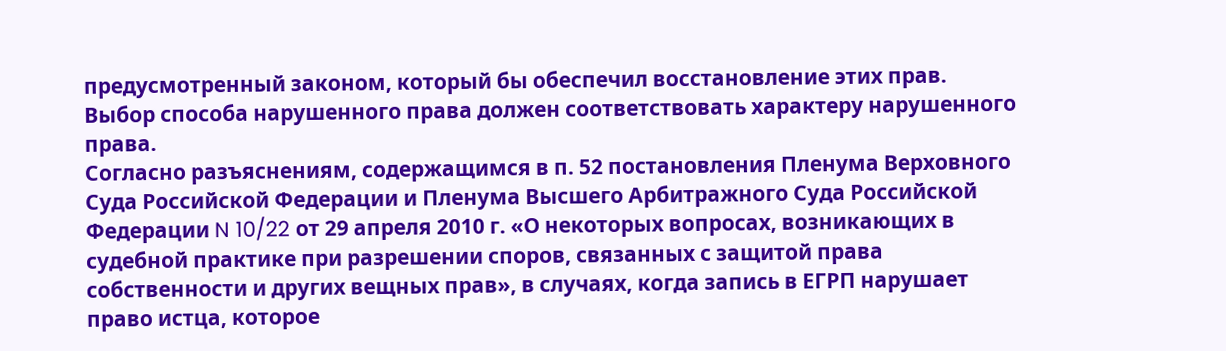предусмотренный законом, который бы обеспечил восстановление этих прав.
Выбор способа нарушенного права должен соответствовать характеру нарушенного права.
Согласно разъяснениям, содержащимся в п. 52 постановления Пленума Верховного Суда Российской Федерации и Пленума Высшего Арбитражного Суда Российской Федерации N 10/22 от 29 апреля 2010 г. «О некоторых вопросах, возникающих в судебной практике при разрешении споров, связанных с защитой права собственности и других вещных прав», в случаях, когда запись в ЕГРП нарушает право истца, которое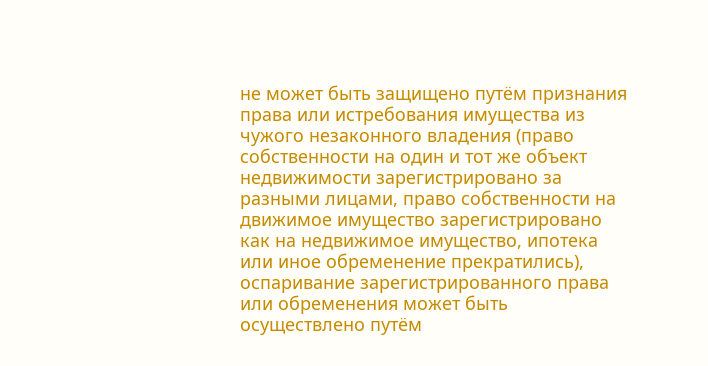не может быть защищено путём признания права или истребования имущества из чужого незаконного владения (право собственности на один и тот же объект недвижимости зарегистрировано за разными лицами, право собственности на движимое имущество зарегистрировано как на недвижимое имущество, ипотека или иное обременение прекратились), оспаривание зарегистрированного права или обременения может быть осуществлено путём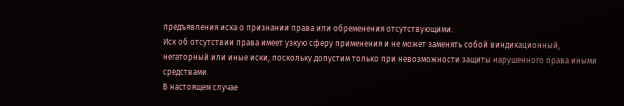предъявления иска о признании права или обременения отсутствующими.
Иск об отсутствии права имеет узкую сферу применения и не может заменять собой виндикационный, негаторный или иные иски, поскольку допустим только при невозможности защиты нарушенного права иными средствами.
В настоящем случае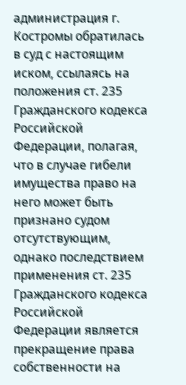администрация г. Костромы обратилась в суд с настоящим иском, ссылаясь на положения ст. 235 Гражданского кодекса Российской Федерации, полагая, что в случае гибели имущества право на него может быть признано судом отсутствующим, однако последствием применения ст. 235 Гражданского кодекса Российской Федерации является прекращение права собственности на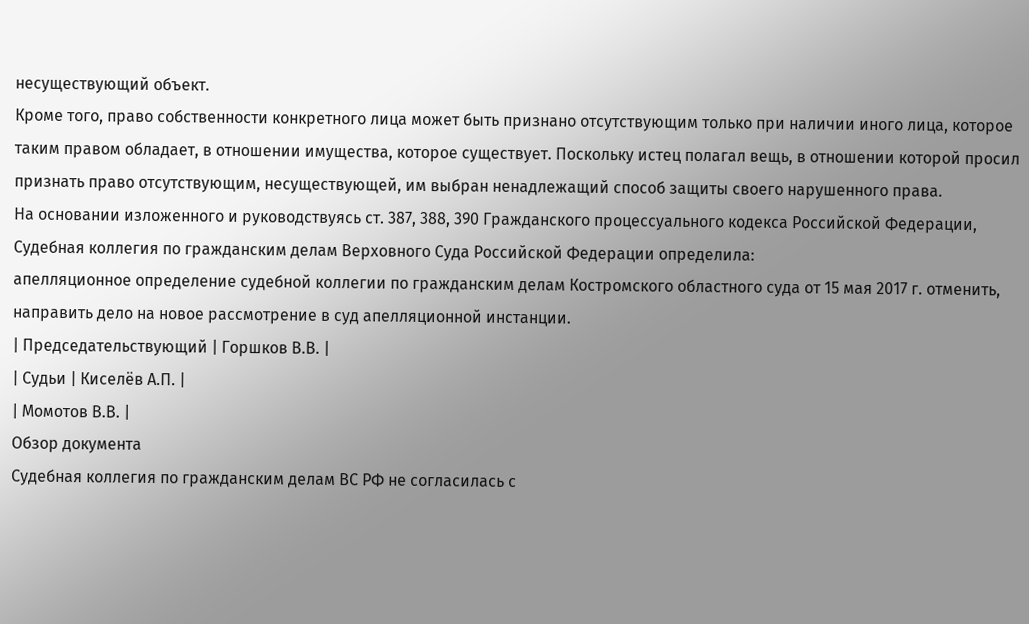несуществующий объект.
Кроме того, право собственности конкретного лица может быть признано отсутствующим только при наличии иного лица, которое таким правом обладает, в отношении имущества, которое существует. Поскольку истец полагал вещь, в отношении которой просил признать право отсутствующим, несуществующей, им выбран ненадлежащий способ защиты своего нарушенного права.
На основании изложенного и руководствуясь ст. 387, 388, 390 Гражданского процессуального кодекса Российской Федерации, Судебная коллегия по гражданским делам Верховного Суда Российской Федерации определила:
апелляционное определение судебной коллегии по гражданским делам Костромского областного суда от 15 мая 2017 г. отменить, направить дело на новое рассмотрение в суд апелляционной инстанции.
| Председательствующий | Горшков В.В. |
| Судьи | Киселёв А.П. |
| Момотов В.В. |
Обзор документа
Судебная коллегия по гражданским делам ВС РФ не согласилась с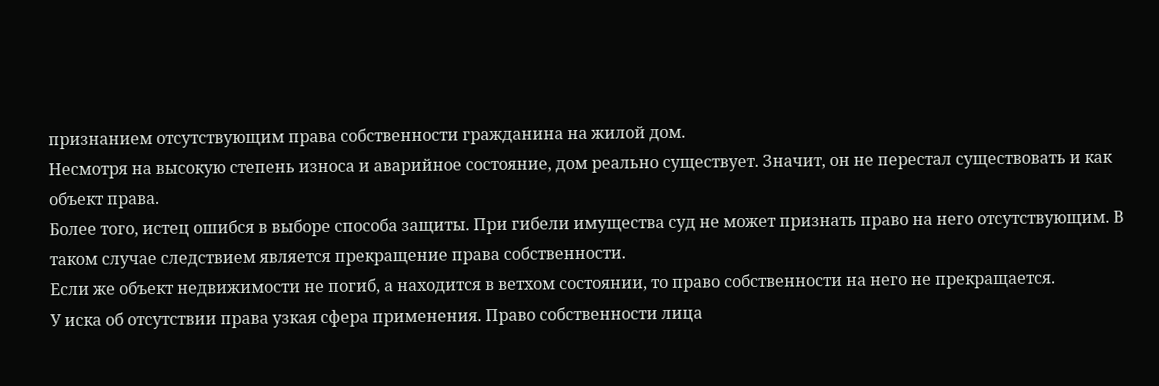признанием отсутствующим права собственности гражданина на жилой дом.
Несмотря на высокую степень износа и аварийное состояние, дом реально существует. Значит, он не перестал существовать и как объект права.
Более того, истец ошибся в выборе способа защиты. При гибели имущества суд не может признать право на него отсутствующим. В таком случае следствием является прекращение права собственности.
Если же объект недвижимости не погиб, а находится в ветхом состоянии, то право собственности на него не прекращается.
У иска об отсутствии права узкая сфера применения. Право собственности лица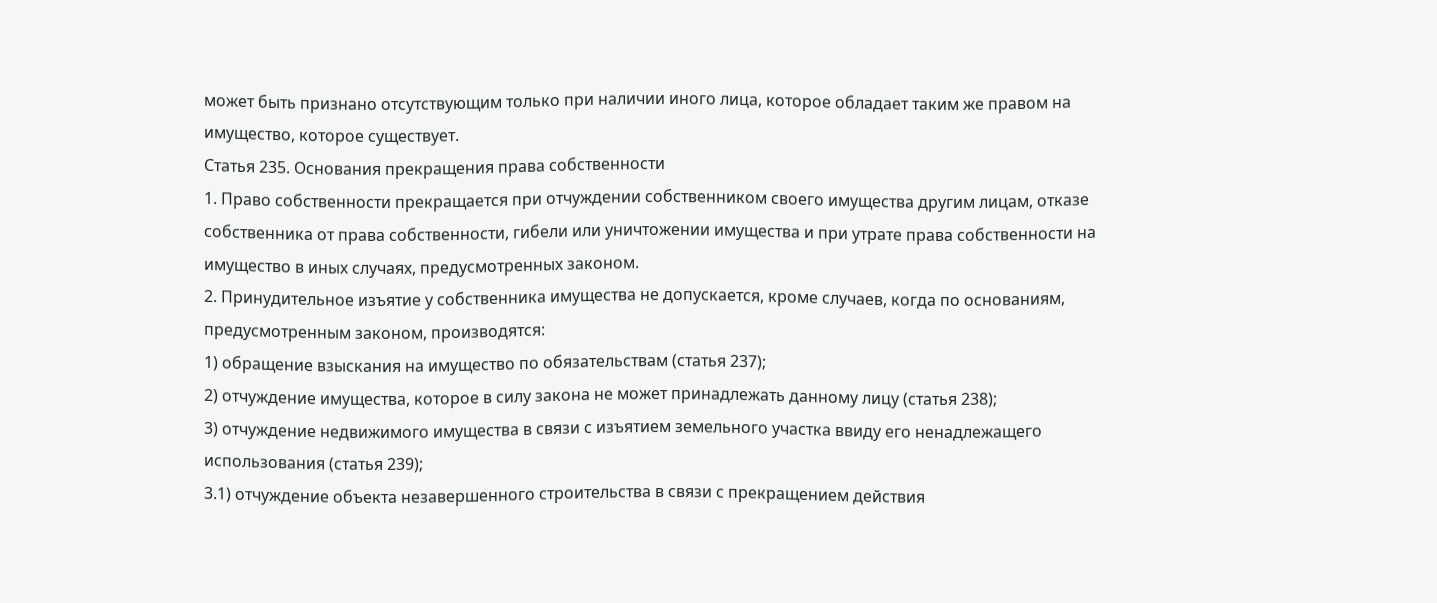может быть признано отсутствующим только при наличии иного лица, которое обладает таким же правом на имущество, которое существует.
Статья 235. Основания прекращения права собственности
1. Право собственности прекращается при отчуждении собственником своего имущества другим лицам, отказе собственника от права собственности, гибели или уничтожении имущества и при утрате права собственности на имущество в иных случаях, предусмотренных законом.
2. Принудительное изъятие у собственника имущества не допускается, кроме случаев, когда по основаниям, предусмотренным законом, производятся:
1) обращение взыскания на имущество по обязательствам (статья 237);
2) отчуждение имущества, которое в силу закона не может принадлежать данному лицу (статья 238);
3) отчуждение недвижимого имущества в связи с изъятием земельного участка ввиду его ненадлежащего использования (статья 239);
3.1) отчуждение объекта незавершенного строительства в связи с прекращением действия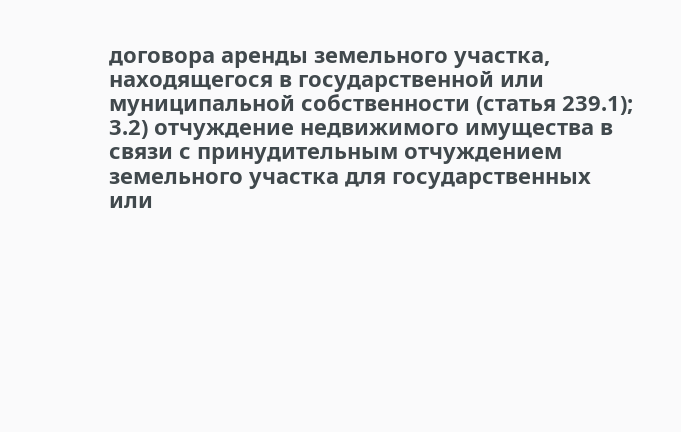договора аренды земельного участка, находящегося в государственной или муниципальной собственности (статья 239.1);
3.2) отчуждение недвижимого имущества в связи с принудительным отчуждением земельного участка для государственных или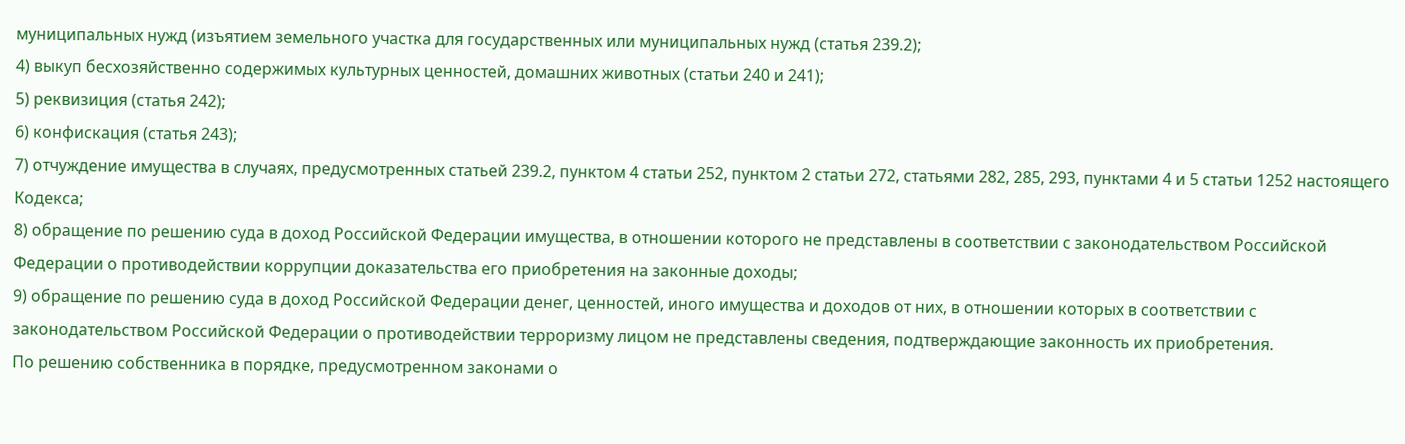муниципальных нужд (изъятием земельного участка для государственных или муниципальных нужд (статья 239.2);
4) выкуп бесхозяйственно содержимых культурных ценностей, домашних животных (статьи 240 и 241);
5) реквизиция (статья 242);
6) конфискация (статья 243);
7) отчуждение имущества в случаях, предусмотренных статьей 239.2, пунктом 4 статьи 252, пунктом 2 статьи 272, статьями 282, 285, 293, пунктами 4 и 5 статьи 1252 настоящего Кодекса;
8) обращение по решению суда в доход Российской Федерации имущества, в отношении которого не представлены в соответствии с законодательством Российской Федерации о противодействии коррупции доказательства его приобретения на законные доходы;
9) обращение по решению суда в доход Российской Федерации денег, ценностей, иного имущества и доходов от них, в отношении которых в соответствии с законодательством Российской Федерации о противодействии терроризму лицом не представлены сведения, подтверждающие законность их приобретения.
По решению собственника в порядке, предусмотренном законами о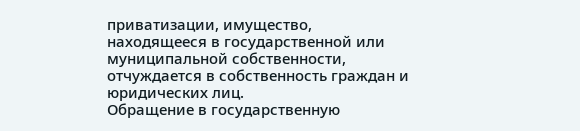приватизации, имущество, находящееся в государственной или муниципальной собственности, отчуждается в собственность граждан и юридических лиц.
Обращение в государственную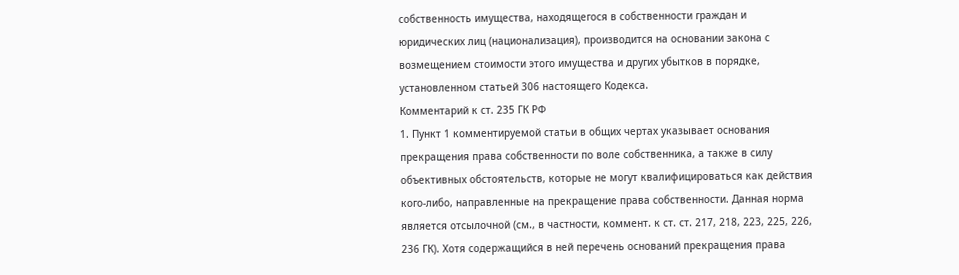собственность имущества, находящегося в собственности граждан и юридических лиц (национализация), производится на основании закона с возмещением стоимости этого имущества и других убытков в порядке, установленном статьей 306 настоящего Кодекса.
Комментарий к ст. 235 ГК РФ
1. Пункт 1 комментируемой статьи в общих чертах указывает основания прекращения права собственности по воле собственника, а также в силу объективных обстоятельств, которые не могут квалифицироваться как действия кого-либо, направленные на прекращение права собственности. Данная норма является отсылочной (см., в частности, коммент. к ст. ст. 217, 218, 223, 225, 226, 236 ГК). Хотя содержащийся в ней перечень оснований прекращения права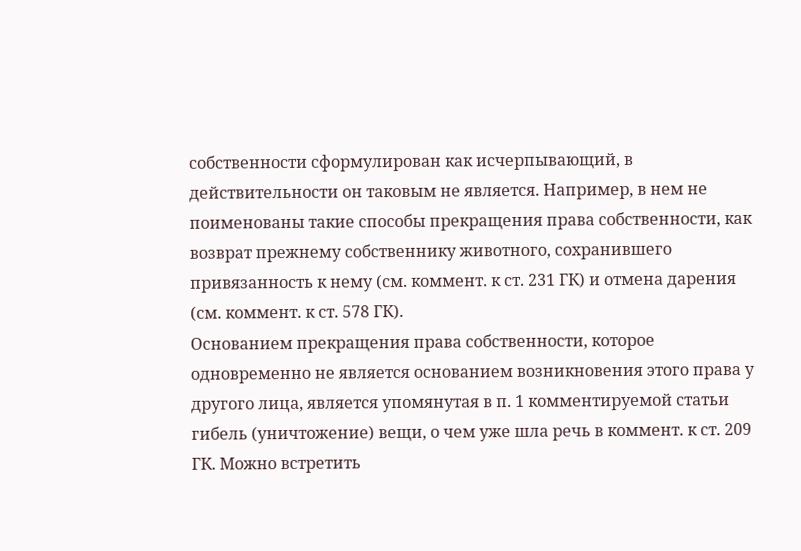собственности сформулирован как исчерпывающий, в действительности он таковым не является. Например, в нем не поименованы такие способы прекращения права собственности, как возврат прежнему собственнику животного, сохранившего привязанность к нему (см. коммент. к ст. 231 ГК) и отмена дарения (см. коммент. к ст. 578 ГК).
Основанием прекращения права собственности, которое одновременно не является основанием возникновения этого права у другого лица, является упомянутая в п. 1 комментируемой статьи гибель (уничтожение) вещи, о чем уже шла речь в коммент. к ст. 209 ГК. Можно встретить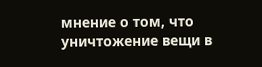мнение о том, что уничтожение вещи в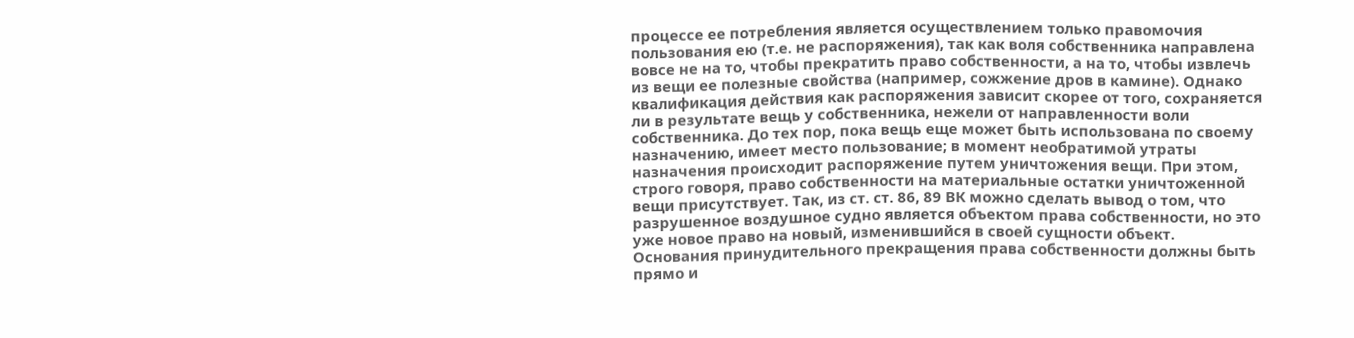процессе ее потребления является осуществлением только правомочия пользования ею (т.е. не распоряжения), так как воля собственника направлена вовсе не на то, чтобы прекратить право собственности, а на то, чтобы извлечь из вещи ее полезные свойства (например, сожжение дров в камине). Однако квалификация действия как распоряжения зависит скорее от того, сохраняется ли в результате вещь у собственника, нежели от направленности воли собственника. До тех пор, пока вещь еще может быть использована по своему назначению, имеет место пользование; в момент необратимой утраты назначения происходит распоряжение путем уничтожения вещи. При этом, строго говоря, право собственности на материальные остатки уничтоженной вещи присутствует. Так, из ст. ст. 86, 89 ВК можно сделать вывод о том, что разрушенное воздушное судно является объектом права собственности, но это уже новое право на новый, изменившийся в своей сущности объект.
Основания принудительного прекращения права собственности должны быть прямо и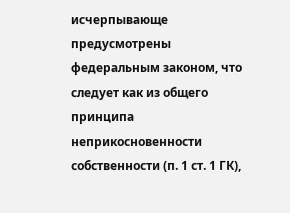исчерпывающе предусмотрены федеральным законом, что следует как из общего принципа неприкосновенности собственности (п. 1 ст. 1 ГК),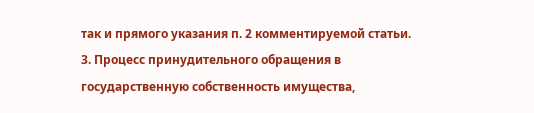так и прямого указания п. 2 комментируемой статьи.
3. Процесс принудительного обращения в государственную собственность имущества,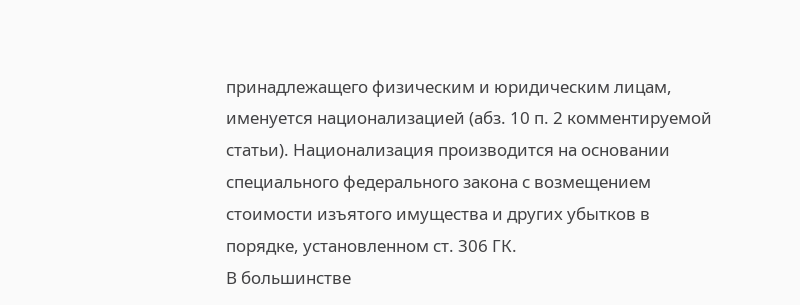принадлежащего физическим и юридическим лицам, именуется национализацией (абз. 10 п. 2 комментируемой статьи). Национализация производится на основании специального федерального закона с возмещением стоимости изъятого имущества и других убытков в порядке, установленном ст. 306 ГК.
В большинстве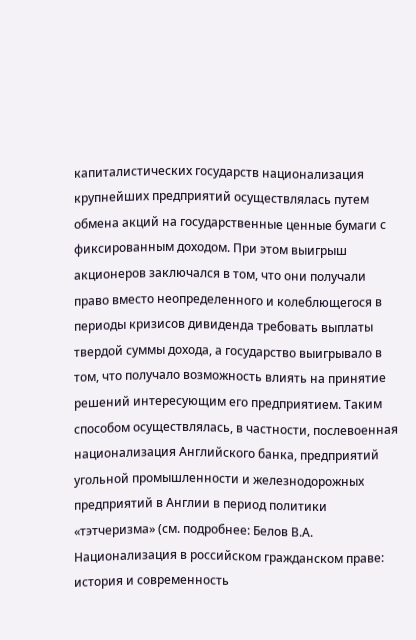капиталистических государств национализация крупнейших предприятий осуществлялась путем обмена акций на государственные ценные бумаги с фиксированным доходом. При этом выигрыш акционеров заключался в том, что они получали право вместо неопределенного и колеблющегося в периоды кризисов дивиденда требовать выплаты твердой суммы дохода, а государство выигрывало в том, что получало возможность влиять на принятие решений интересующим его предприятием. Таким способом осуществлялась, в частности, послевоенная национализация Английского банка, предприятий угольной промышленности и железнодорожных предприятий в Англии в период политики «тэтчеризма» (см. подробнее: Белов В.А. Национализация в российском гражданском праве: история и современность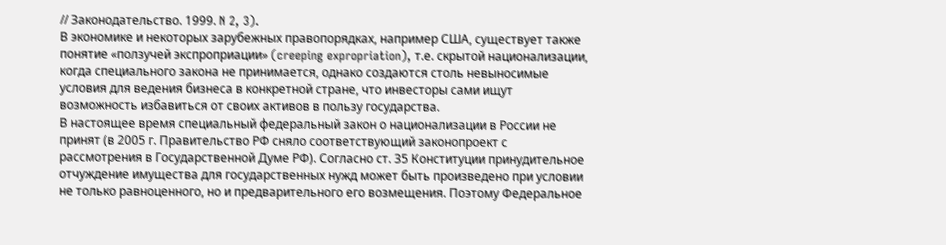// Законодательство. 1999. N 2, 3).
В экономике и некоторых зарубежных правопорядках, например США, существует также понятие «ползучей экспроприации» (creeping expropriation), т.е. скрытой национализации, когда специального закона не принимается, однако создаются столь невыносимые условия для ведения бизнеса в конкретной стране, что инвесторы сами ищут возможность избавиться от своих активов в пользу государства.
В настоящее время специальный федеральный закон о национализации в России не принят (в 2005 г. Правительство РФ сняло соответствующий законопроект с рассмотрения в Государственной Думе РФ). Согласно ст. 35 Конституции принудительное отчуждение имущества для государственных нужд может быть произведено при условии не только равноценного, но и предварительного его возмещения. Поэтому Федеральное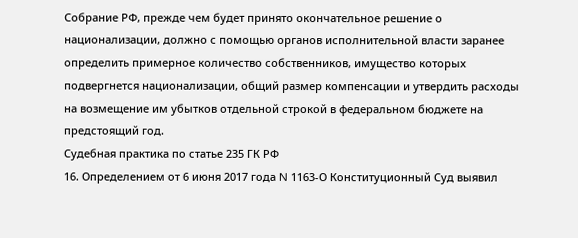Собрание РФ, прежде чем будет принято окончательное решение о национализации, должно с помощью органов исполнительной власти заранее определить примерное количество собственников, имущество которых подвергнется национализации, общий размер компенсации и утвердить расходы на возмещение им убытков отдельной строкой в федеральном бюджете на предстоящий год.
Судебная практика по статье 235 ГК РФ
16. Определением от 6 июня 2017 года N 1163-О Конституционный Суд выявил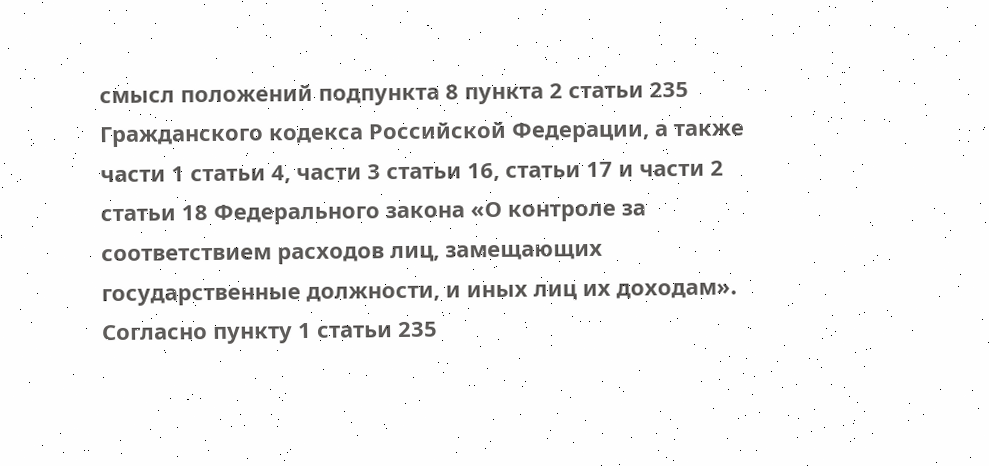смысл положений подпункта 8 пункта 2 статьи 235 Гражданского кодекса Российской Федерации, а также части 1 статьи 4, части 3 статьи 16, статьи 17 и части 2 статьи 18 Федерального закона «О контроле за соответствием расходов лиц, замещающих государственные должности, и иных лиц их доходам».
Согласно пункту 1 статьи 235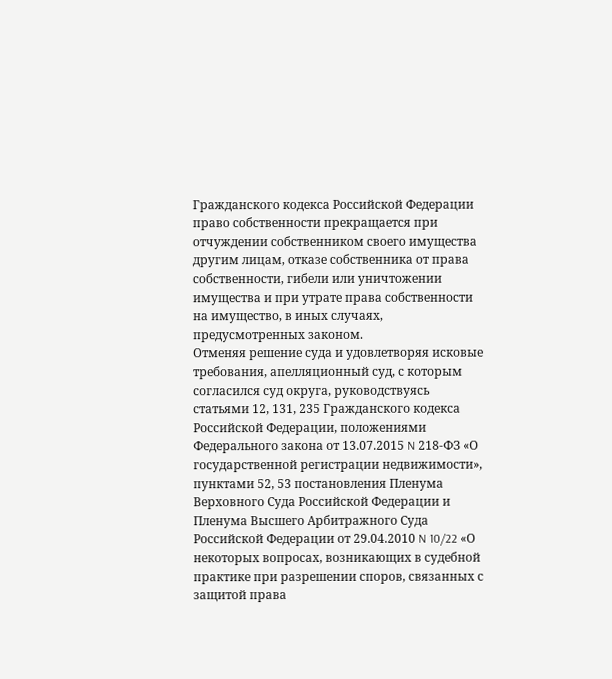Гражданского кодекса Российской Федерации право собственности прекращается при отчуждении собственником своего имущества другим лицам, отказе собственника от права собственности, гибели или уничтожении имущества и при утрате права собственности на имущество, в иных случаях, предусмотренных законом.
Отменяя решение суда и удовлетворяя исковые требования, апелляционный суд, с которым согласился суд округа, руководствуясь статьями 12, 131, 235 Гражданского кодекса Российской Федерации, положениями Федерального закона от 13.07.2015 N 218-ФЗ «О государственной регистрации недвижимости», пунктами 52, 53 постановления Пленума Верховного Суда Российской Федерации и Пленума Высшего Арбитражного Суда Российской Федерации от 29.04.2010 N 10/22 «О некоторых вопросах, возникающих в судебной практике при разрешении споров, связанных с защитой права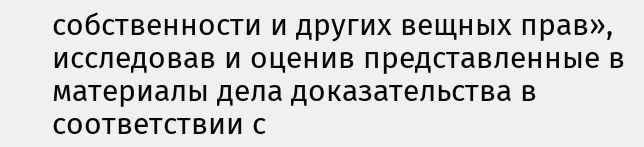собственности и других вещных прав», исследовав и оценив представленные в материалы дела доказательства в соответствии с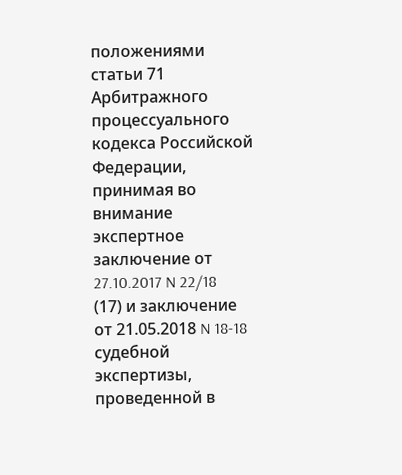положениями статьи 71 Арбитражного процессуального кодекса Российской Федерации, принимая во внимание экспертное заключение от 27.10.2017 N 22/18 (17) и заключение от 21.05.2018 N 18-18 судебной экспертизы, проведенной в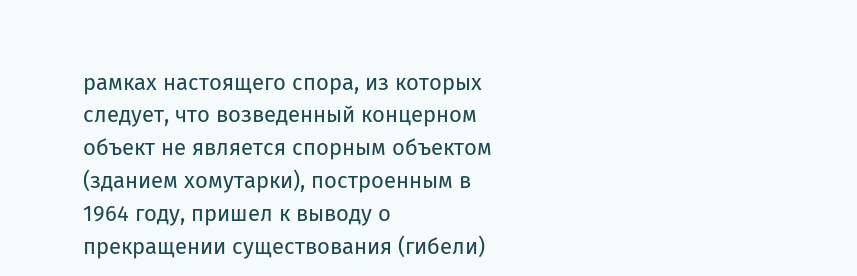рамках настоящего спора, из которых следует, что возведенный концерном объект не является спорным объектом (зданием хомутарки), построенным в 1964 году, пришел к выводу о прекращении существования (гибели)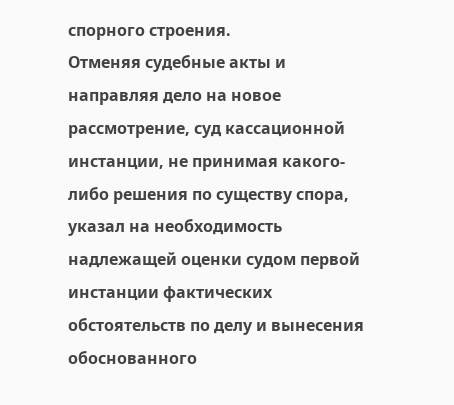спорного строения.
Отменяя судебные акты и направляя дело на новое рассмотрение, суд кассационной инстанции, не принимая какого-либо решения по существу спора, указал на необходимость надлежащей оценки судом первой инстанции фактических обстоятельств по делу и вынесения обоснованного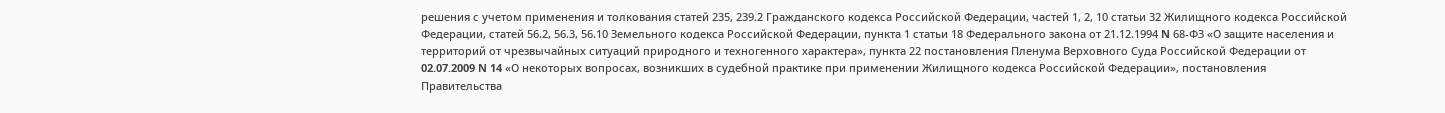решения с учетом применения и толкования статей 235, 239.2 Гражданского кодекса Российской Федерации, частей 1, 2, 10 статьи 32 Жилищного кодекса Российской Федерации, статей 56.2, 56.3, 56.10 Земельного кодекса Российской Федерации, пункта 1 статьи 18 Федерального закона от 21.12.1994 N 68-ФЗ «О защите населения и территорий от чрезвычайных ситуаций природного и техногенного характера», пункта 22 постановления Пленума Верховного Суда Российской Федерации от 02.07.2009 N 14 «О некоторых вопросах, возникших в судебной практике при применении Жилищного кодекса Российской Федерации», постановления Правительства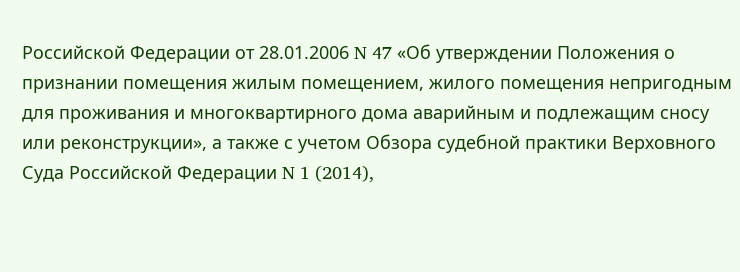Российской Федерации от 28.01.2006 N 47 «Об утверждении Положения о признании помещения жилым помещением, жилого помещения непригодным для проживания и многоквартирного дома аварийным и подлежащим сносу или реконструкции», а также с учетом Обзора судебной практики Верховного Суда Российской Федерации N 1 (2014),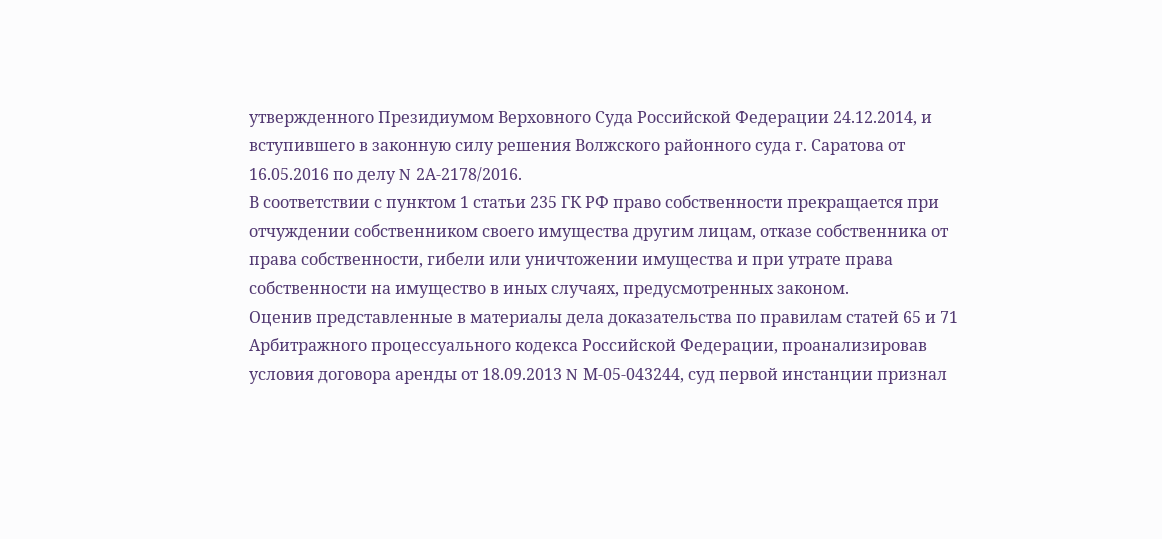утвержденного Президиумом Верховного Суда Российской Федерации 24.12.2014, и вступившего в законную силу решения Волжского районного суда г. Саратова от 16.05.2016 по делу N 2А-2178/2016.
В соответствии с пунктом 1 статьи 235 ГК РФ право собственности прекращается при отчуждении собственником своего имущества другим лицам, отказе собственника от права собственности, гибели или уничтожении имущества и при утрате права собственности на имущество в иных случаях, предусмотренных законом.
Оценив представленные в материалы дела доказательства по правилам статей 65 и 71 Арбитражного процессуального кодекса Российской Федерации, проанализировав условия договора аренды от 18.09.2013 N М-05-043244, суд первой инстанции признал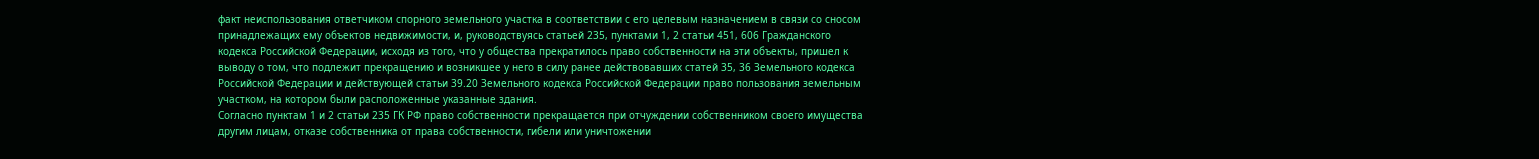факт неиспользования ответчиком спорного земельного участка в соответствии с его целевым назначением в связи со сносом принадлежащих ему объектов недвижимости, и, руководствуясь статьей 235, пунктами 1, 2 статьи 451, 606 Гражданского кодекса Российской Федерации, исходя из того, что у общества прекратилось право собственности на эти объекты, пришел к выводу о том, что подлежит прекращению и возникшее у него в силу ранее действовавших статей 35, 36 Земельного кодекса Российской Федерации и действующей статьи 39.20 Земельного кодекса Российской Федерации право пользования земельным участком, на котором были расположенные указанные здания.
Согласно пунктам 1 и 2 статьи 235 ГК РФ право собственности прекращается при отчуждении собственником своего имущества другим лицам, отказе собственника от права собственности, гибели или уничтожении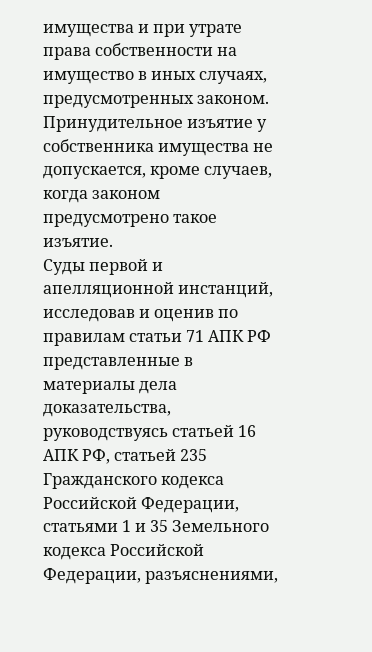имущества и при утрате права собственности на имущество в иных случаях, предусмотренных законом. Принудительное изъятие у собственника имущества не допускается, кроме случаев, когда законом предусмотрено такое изъятие.
Суды первой и апелляционной инстанций, исследовав и оценив по правилам статьи 71 АПК РФ представленные в материалы дела доказательства, руководствуясь статьей 16 АПК РФ, статьей 235 Гражданского кодекса Российской Федерации, статьями 1 и 35 Земельного кодекса Российской Федерации, разъяснениями,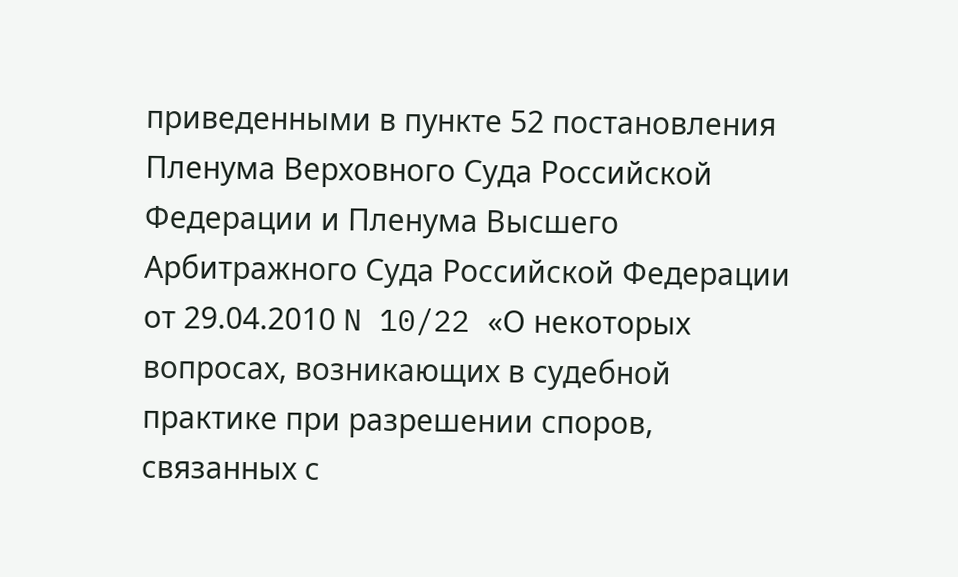приведенными в пункте 52 постановления Пленума Верховного Суда Российской Федерации и Пленума Высшего Арбитражного Суда Российской Федерации от 29.04.2010 N 10/22 «О некоторых вопросах, возникающих в судебной практике при разрешении споров, связанных с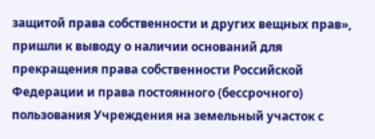защитой права собственности и других вещных прав», пришли к выводу о наличии оснований для прекращения права собственности Российской Федерации и права постоянного (бессрочного) пользования Учреждения на земельный участок с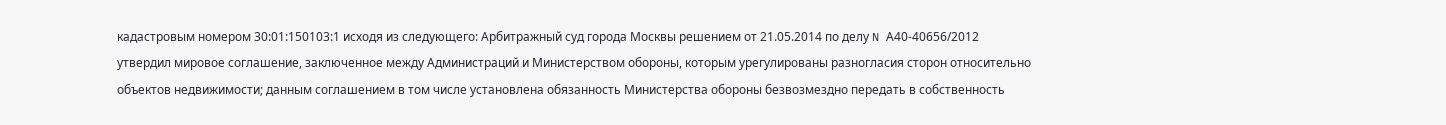кадастровым номером 30:01:150103:1 исходя из следующего: Арбитражный суд города Москвы решением от 21.05.2014 по делу N А40-40656/2012 утвердил мировое соглашение, заключенное между Администраций и Министерством обороны, которым урегулированы разногласия сторон относительно объектов недвижимости; данным соглашением в том числе установлена обязанность Министерства обороны безвозмездно передать в собственность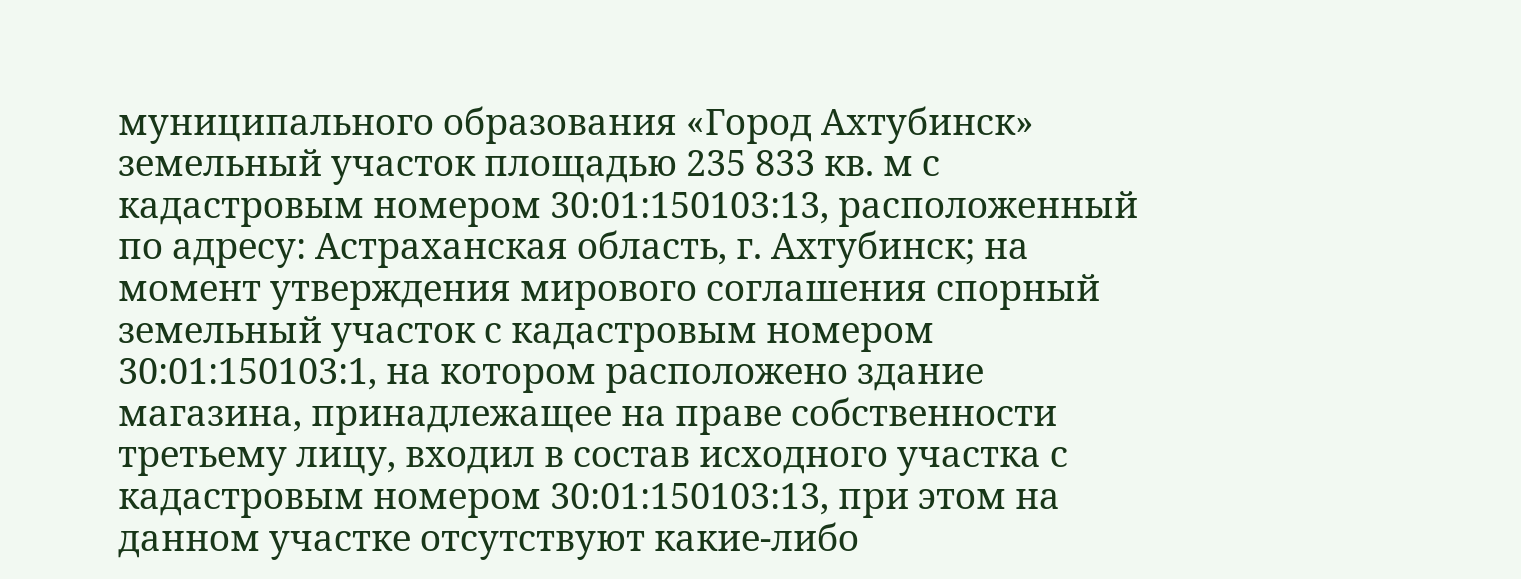муниципального образования «Город Ахтубинск» земельный участок площадью 235 833 кв. м с кадастровым номером 30:01:150103:13, расположенный по адресу: Астраханская область, г. Ахтубинск; на момент утверждения мирового соглашения спорный земельный участок с кадастровым номером 30:01:150103:1, на котором расположено здание магазина, принадлежащее на праве собственности третьему лицу, входил в состав исходного участка с кадастровым номером 30:01:150103:13, при этом на данном участке отсутствуют какие-либо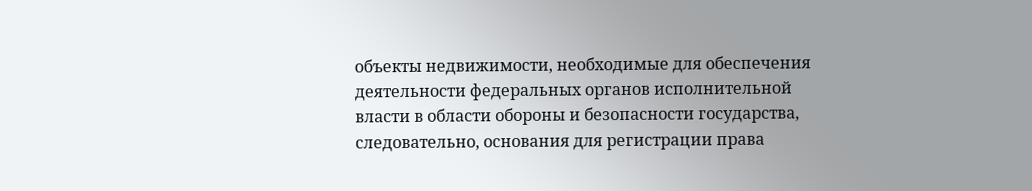объекты недвижимости, необходимые для обеспечения деятельности федеральных органов исполнительной власти в области обороны и безопасности государства, следовательно, основания для регистрации права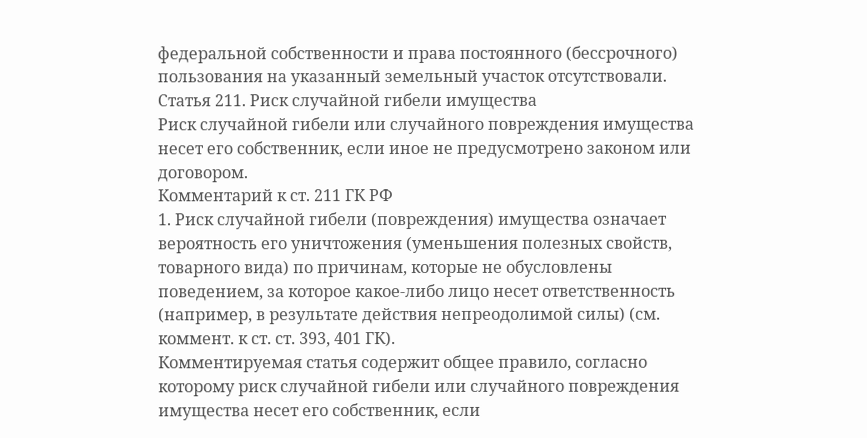федеральной собственности и права постоянного (бессрочного) пользования на указанный земельный участок отсутствовали.
Статья 211. Риск случайной гибели имущества
Риск случайной гибели или случайного повреждения имущества несет его собственник, если иное не предусмотрено законом или договором.
Комментарий к ст. 211 ГК РФ
1. Риск случайной гибели (повреждения) имущества означает вероятность его уничтожения (уменьшения полезных свойств, товарного вида) по причинам, которые не обусловлены поведением, за которое какое-либо лицо несет ответственность (например, в результате действия непреодолимой силы) (см. коммент. к ст. ст. 393, 401 ГК).
Комментируемая статья содержит общее правило, согласно которому риск случайной гибели или случайного повреждения имущества несет его собственник, если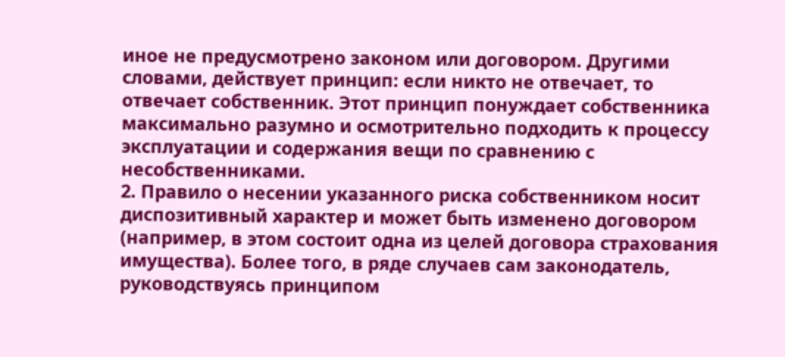иное не предусмотрено законом или договором. Другими словами, действует принцип: если никто не отвечает, то отвечает собственник. Этот принцип понуждает собственника максимально разумно и осмотрительно подходить к процессу эксплуатации и содержания вещи по сравнению с несобственниками.
2. Правило о несении указанного риска собственником носит диспозитивный характер и может быть изменено договором (например, в этом состоит одна из целей договора страхования имущества). Более того, в ряде случаев сам законодатель, руководствуясь принципом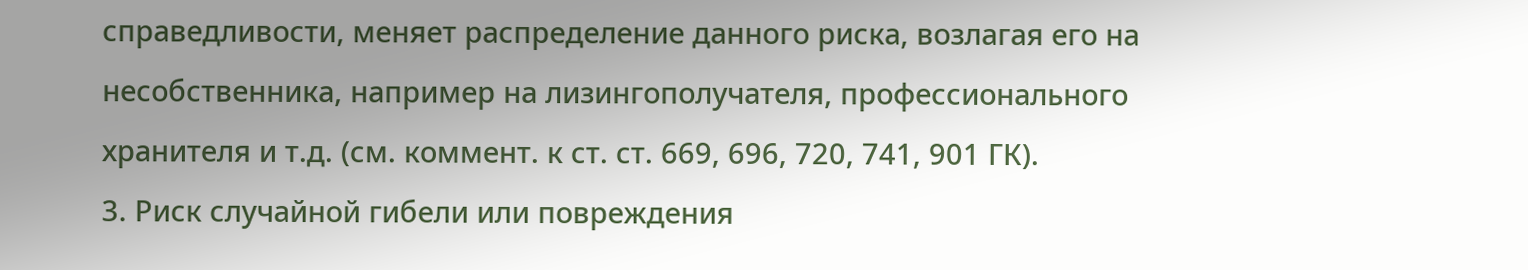справедливости, меняет распределение данного риска, возлагая его на несобственника, например на лизингополучателя, профессионального хранителя и т.д. (см. коммент. к ст. ст. 669, 696, 720, 741, 901 ГК).
3. Риск случайной гибели или повреждения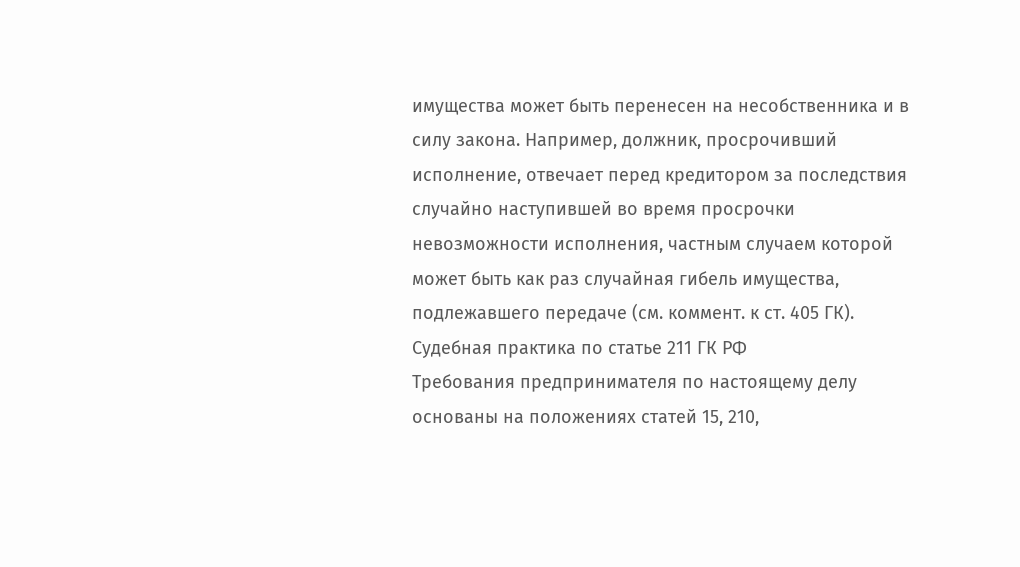имущества может быть перенесен на несобственника и в силу закона. Например, должник, просрочивший исполнение, отвечает перед кредитором за последствия случайно наступившей во время просрочки невозможности исполнения, частным случаем которой может быть как раз случайная гибель имущества, подлежавшего передаче (см. коммент. к ст. 405 ГК).
Судебная практика по статье 211 ГК РФ
Требования предпринимателя по настоящему делу основаны на положениях статей 15, 210,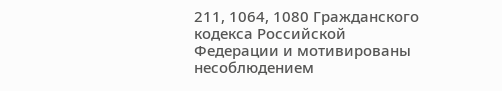211, 1064, 1080 Гражданского кодекса Российской Федерации и мотивированы несоблюдением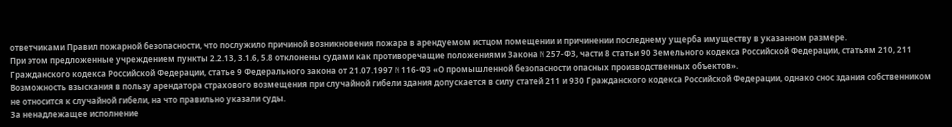ответчиками Правил пожарной безопасности, что послужило причиной возникновения пожара в арендуемом истцом помещении и причинении последнему ущерба имуществу в указанном размере.
При этом предложенные учреждением пункты 2.2.13, 3.1.6, 5.8 отклонены судами как противоречащие положениями Закона N 257-ФЗ, части 8 статьи 90 Земельного кодекса Российской Федерации, статьям 210, 211 Гражданского кодекса Российской Федерации, статье 9 Федерального закона от 21.07.1997 N 116-ФЗ «О промышленной безопасности опасных производственных объектов».
Возможность взыскания в пользу арендатора страхового возмещения при случайной гибели здания допускается в силу статей 211 и 930 Гражданского кодекса Российской Федерации, однако снос здания собственником не относится к случайной гибели, на что правильно указали суды.
За ненадлежащее исполнение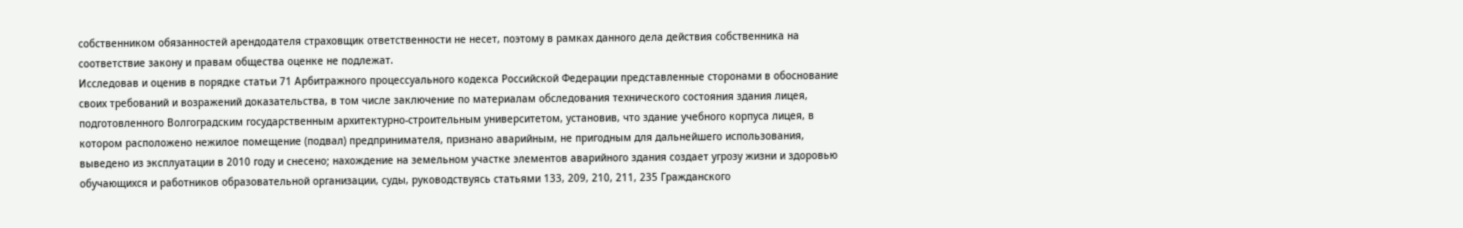собственником обязанностей арендодателя страховщик ответственности не несет, поэтому в рамках данного дела действия собственника на соответствие закону и правам общества оценке не подлежат.
Исследовав и оценив в порядке статьи 71 Арбитражного процессуального кодекса Российской Федерации представленные сторонами в обоснование своих требований и возражений доказательства, в том числе заключение по материалам обследования технического состояния здания лицея, подготовленного Волгоградским государственным архитектурно-строительным университетом, установив, что здание учебного корпуса лицея, в котором расположено нежилое помещение (подвал) предпринимателя, признано аварийным, не пригодным для дальнейшего использования, выведено из эксплуатации в 2010 году и снесено; нахождение на земельном участке элементов аварийного здания создает угрозу жизни и здоровью обучающихся и работников образовательной организации, суды, руководствуясь статьями 133, 209, 210, 211, 235 Гражданского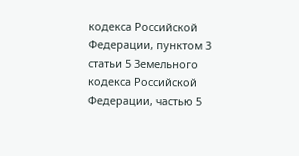кодекса Российской Федерации, пунктом 3 статьи 5 Земельного кодекса Российской Федерации, частью 5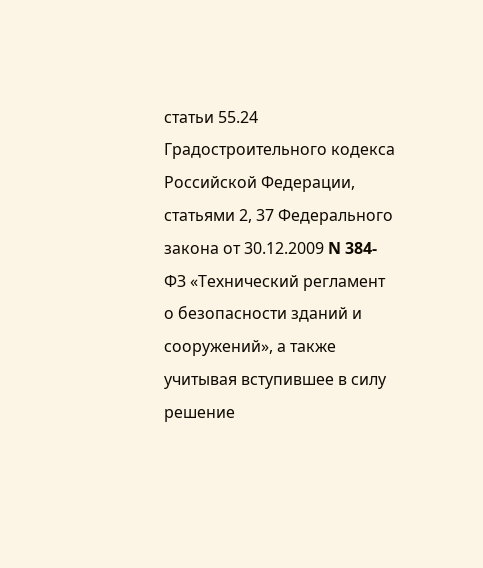статьи 55.24 Градостроительного кодекса Российской Федерации, статьями 2, 37 Федерального закона от 30.12.2009 N 384-ФЗ «Технический регламент о безопасности зданий и сооружений», а также учитывая вступившее в силу решение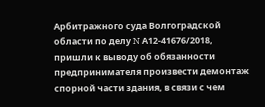Арбитражного суда Волгоградской области по делу N А12-41676/2018, пришли к выводу об обязанности предпринимателя произвести демонтаж спорной части здания, в связи с чем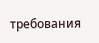требования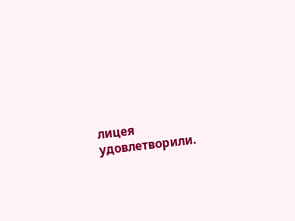лицея удовлетворили.